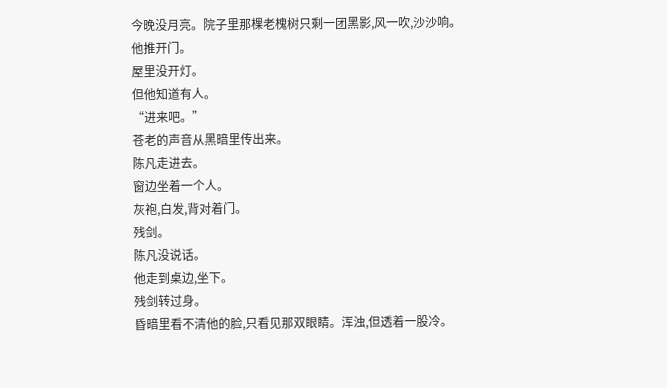今晚没月亮。院子里那棵老槐树只剩一团黑影,风一吹,沙沙响。
他推开门。
屋里没开灯。
但他知道有人。
“进来吧。”
苍老的声音从黑暗里传出来。
陈凡走进去。
窗边坐着一个人。
灰袍,白发,背对着门。
残剑。
陈凡没说话。
他走到桌边,坐下。
残剑转过身。
昏暗里看不清他的脸,只看见那双眼睛。浑浊,但透着一股冷。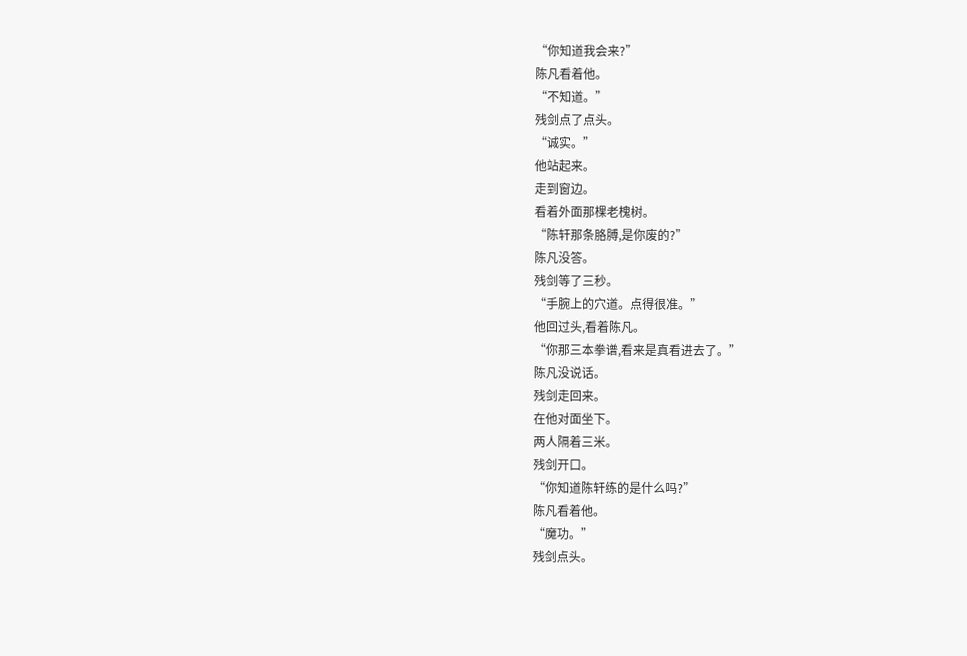“你知道我会来?”
陈凡看着他。
“不知道。”
残剑点了点头。
“诚实。”
他站起来。
走到窗边。
看着外面那棵老槐树。
“陈轩那条胳膊,是你废的?”
陈凡没答。
残剑等了三秒。
“手腕上的穴道。点得很准。”
他回过头,看着陈凡。
“你那三本拳谱,看来是真看进去了。”
陈凡没说话。
残剑走回来。
在他对面坐下。
两人隔着三米。
残剑开口。
“你知道陈轩练的是什么吗?”
陈凡看着他。
“魔功。”
残剑点头。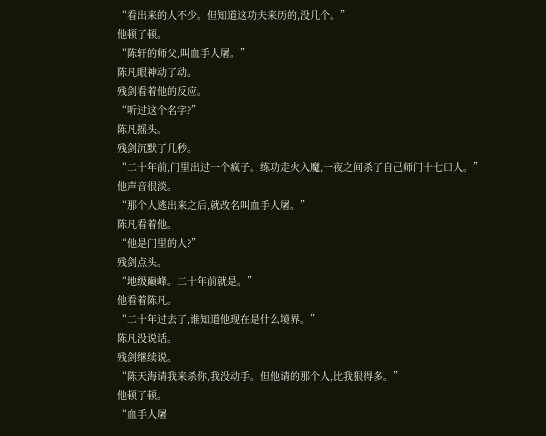“看出来的人不少。但知道这功夫来历的,没几个。”
他顿了顿。
“陈轩的师父,叫血手人屠。”
陈凡眼神动了动。
残剑看着他的反应。
“听过这个名字?”
陈凡摇头。
残剑沉默了几秒。
“二十年前,门里出过一个疯子。练功走火入魔,一夜之间杀了自己师门十七口人。”
他声音很淡。
“那个人逃出来之后,就改名叫血手人屠。”
陈凡看着他。
“他是门里的人?”
残剑点头。
“地级巅峰。二十年前就是。”
他看着陈凡。
“二十年过去了,谁知道他现在是什么境界。”
陈凡没说话。
残剑继续说。
“陈天海请我来杀你,我没动手。但他请的那个人,比我狠得多。”
他顿了顿。
“血手人屠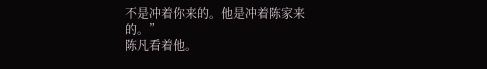不是冲着你来的。他是冲着陈家来的。”
陈凡看着他。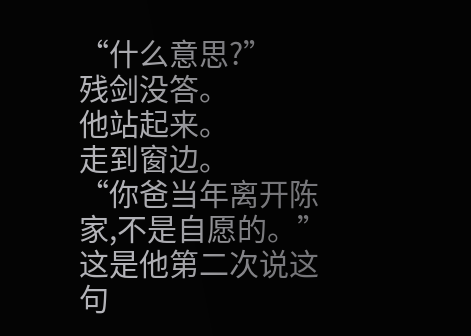“什么意思?”
残剑没答。
他站起来。
走到窗边。
“你爸当年离开陈家,不是自愿的。”
这是他第二次说这句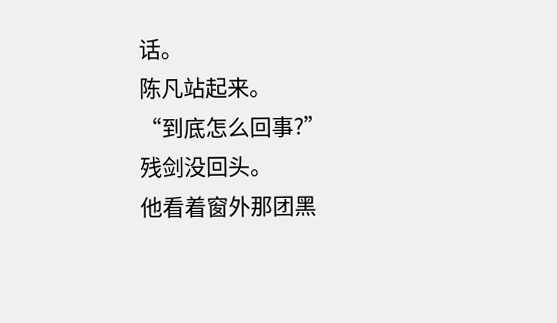话。
陈凡站起来。
“到底怎么回事?”
残剑没回头。
他看着窗外那团黑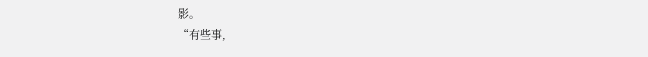影。
“有些事,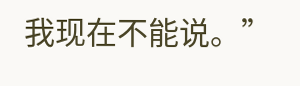我现在不能说。”